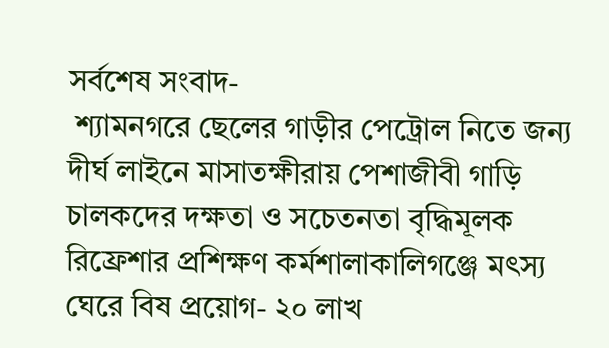সর্বশেষ সংবাদ-
 শ্যামনগরে ছেলের গাড়ীর পেট্রোল নিতে জন্য দীর্ঘ লাইনে মাসাতক্ষীরায় পেশাজীবী গাড়ি চালকদের দক্ষতা ও সচেতনতা বৃদ্ধিমূলক রিফ্রেশার প্রশিক্ষণ কর্মশালাকালিগঞ্জে মৎস্য ঘেরে বিষ প্রয়োগ- ২০ লাখ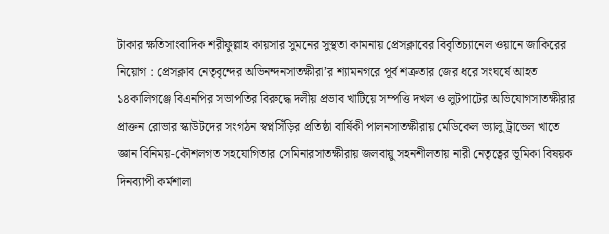টাকার ক্ষতিসাংবাদিক শরীফুল্লাহ কায়সার সুমনের সুস্থতা কামনায় প্রেসক্লাবের বিবৃতিচ্যানেল ওয়ানে জাকিরের নিয়োগ : প্রেসক্লাব নেতৃবৃন্দের অভিনন্দনসাতক্ষীরা’র শ্যামনগরে পূর্ব শত্রুতার জের ধরে সংঘর্ষে আহত ১৪কালিগঞ্জে বিএনপির সভাপতির বিরুদ্ধে দলীয় প্রভাব খাটিয়ে সম্পত্তি দখল ও লুটপাটের অভিযোগসাতক্ষীরার প্রাক্তন রোভার স্কাউটদের সংগঠন স্বপ্নসিঁড়ির প্রতিষ্ঠা বার্ষিকী পালনসাতক্ষীরায় মেডিকেল ভ্যালু ট্রাভেল খাতে জ্ঞান বিনিময়-কৌশলগত সহযোগিতার সেমিনারসাতক্ষীরায় জলবায়ু সহনশীলতায় নারী নেতৃত্বের ভূমিকা বিষয়ক দিনব্যাপী কর্মশালা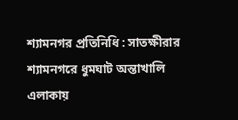শ্যামনগর প্রতিনিধি : সাতক্ষীরার শ্যামনগরে ধুমঘাট‌ অন্তাখালি‌ এলাকায়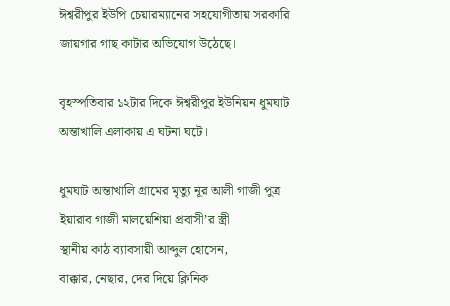ঈশ্বরীপুর‌ ইউপি চেয়ারম্যানের সহযোগীতায় সরকারি জায়গার গাছ কাটার অভিযোগ উঠেছে।

বৃহস্পতিবার ১২টার দিকে ঈশ্বরীপুর‌ ইউনিয়ন ধুমঘাট‌ অন্তাখালি‌ এলাকায় এ ঘটনা ঘটে।

ধুমঘাট‌ অন্তাখালি‌ গ্রামের মৃত্যু নূর আলী গাজী পুত্র ইয়ারাব গাজী মালয়েশিয়া প্রবাসী’র স্ত্রী
স্থানীয় কাঠ ব্যাবসায়ী আব্দুল হোসেন,
বাক্কার, নেছার, দের দিয়ে ক্লিনিক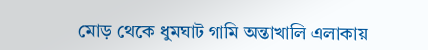মোড় থেকে ধুমঘাট গামি‌ অন্তাখালি‌ এলাকায়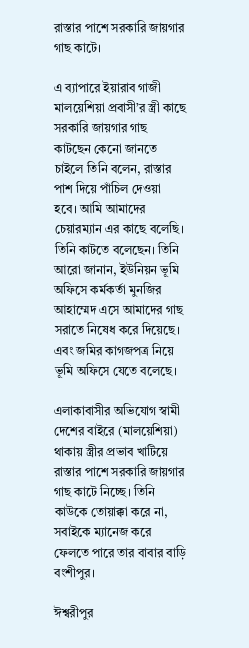রাস্তার পাশে সরকারি জায়গার গাছ কাটে।

এ ব্যাপারে ইয়ারাব গাজী মালয়েশিয়া প্রবাসী’র স্ত্রী কাছে সরকারি জায়গার গাছ কাটছেন কেনো জানতে চাইলে তিনি বলেন, রাস্তার পাশ দিয়ে পাঁচিল দেওয়া হবে। আমি আমাদের চেয়ারম্যান এর কাছে বলেছি। তিনি কাটতে বলেছেন। তিনি আরো জানান, ইউনিয়ন ভূমি অফিসে কর্মকর্তা মুনজির‌ আহাম্মেদ এসে আমাদের গাছ সরাতে নিষেধ করে দিয়েছে। এবং জমির কাগজপত্র নিয়ে ভূমি অফিসে যেতে বলেছে।

এলাকাবাসীর অভিযোগ স্বামী দেশের বাইরে (মালয়েশিয়া) থাকায় স্ত্রীর প্রভাব খাটিয়ে রাস্তার পাশে সরকারি জায়গার গাছ কাটে নিচ্ছে। তিনি কাউকে তোয়াক্কা করে না, সবাইকে ম্যানেজ করে ফেলতে পারে তার বাবার বাড়ি বংশীপুর।

ঈশ্বরীপুর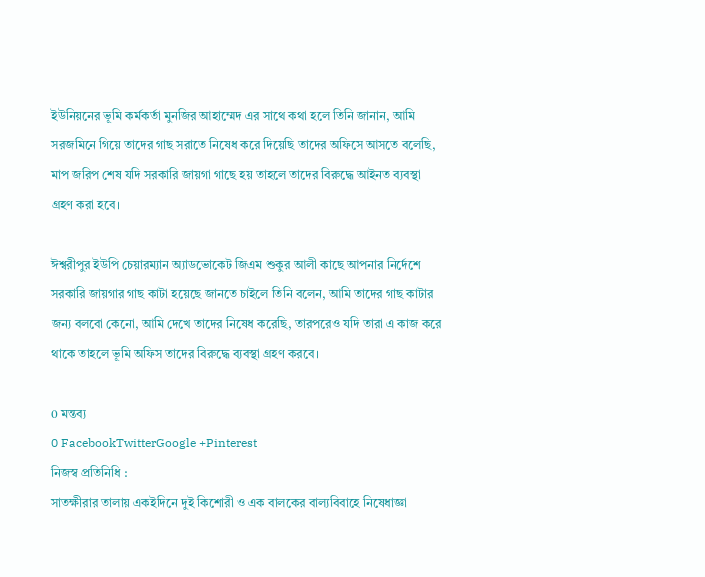ইউনিয়নের ভূমি কর্মকর্তা মুনজির‌ আহাম্মেদ এর সাথে কথা হলে তিনি জানান, আমি সরজমিনে গিয়ে তাদের গাছ সরাতে নিষেধ করে দিয়েছি তাদের অফিসে আসতে বলেছি, মাপ জরিপ শেষ যদি সরকারি জায়গা গাছে হয় তাহলে তাদের বিরুদ্ধে আইনত ব্যবস্থা গ্রহণ করা হবে।

ঈশ্বরীপুর‌ ইউপি চেয়ারম্যান অ্যাডভোকেট জিএম শুকুর আলী কাছে আপনার নির্দেশে সরকারি জায়গার গাছ কাটা হয়েছে জানতে চাইলে তিনি বলেন, আমি তাদের গাছ কাটার জন্য বলবো কেনো, আমি দেখে তাদের নিষেধ করেছি, তারপরেও যদি তারা এ কাজ করে থাকে তাহলে ভূমি অফিস তাদের বিরুদ্ধে ব্যবস্থা গ্রহণ করবে।

0 মন্তব্য
0 FacebookTwitterGoogle +Pinterest
নিজস্ব প্রতিনিধি :
সাতক্ষীরার তালায় একইদিনে দুই কিশোরী ও এক বালকের বাল্যবিবাহে নিষেধাজ্ঞা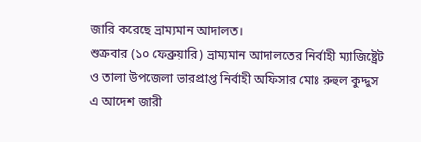জারি করেছে ভ্রাম্যমান আদালত।
শুক্রবার (১০ ফেব্রুয়ারি) ভ্রাম্যমান আদালতের নির্বাহী ম্যাজিষ্ট্রেট ও তালা উপজেলা ভারপ্রাপ্ত নির্বাহী অফিসার মোঃ রুহুল কুদ্দুস এ আদেশ জারী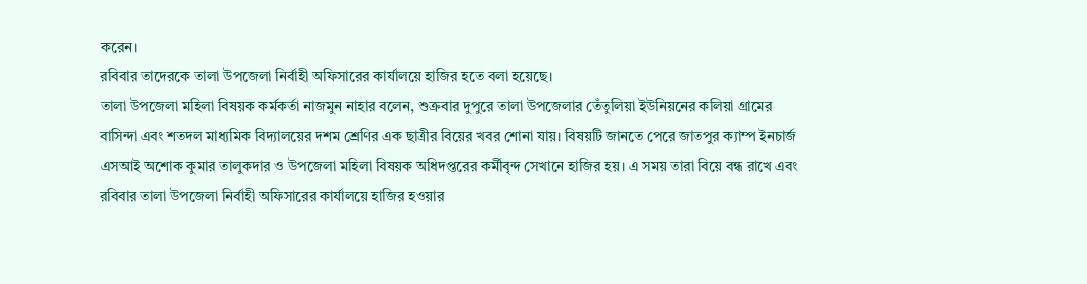করেন।
রবিবার তাদেরকে তালা উপজেলা নির্বাহী অফিসারের কার্যালয়ে হাজির হতে বলা হয়েছে।
তালা উপজেলা মহিলা বিষয়ক কর্মকর্তা নাজমুন নাহার বলেন, শুক্রবার দুপুরে তালা উপজেলার তেঁতুলিয়া ইউনিয়নের কলিয়া গ্রামের বাসিন্দা এবং শতদল মাধ্যমিক বিদ্যালয়ের দশম শ্রেণির এক ছাত্রীর বিয়ের খবর শোনা যায়। বিষয়টি জানতে পেরে জাতপুর ক্যাম্প ইনচার্জ এসআই অশোক কুমার তালুকদার ও উপজেলা মহিলা বিষয়ক অধিদপ্তরের কর্মীবৃন্দ সেখানে হাজির হয়। এ সময় তারা বিয়ে বন্ধ রাখে এবং রবিবার তালা উপজেলা নির্বাহী অফিসারের কার্যালয়ে হাজির হওয়ার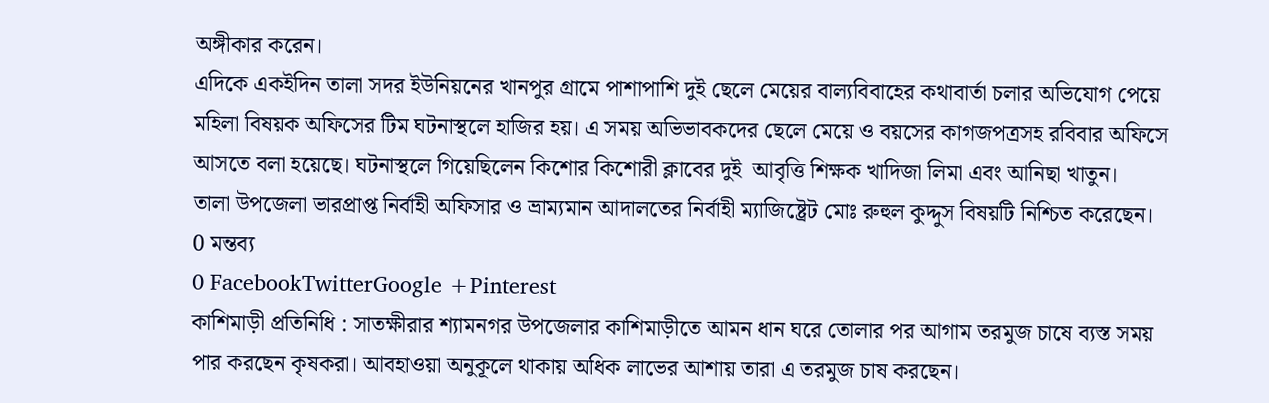অঙ্গীকার করেন।
এদিকে একইদিন তালা সদর ইউনিয়নের খানপুর গ্রামে পাশাপাশি দুই ছেলে মেয়ের বাল্যবিবাহের কথাবার্তা চলার অভিযোগ পেয়ে মহিলা বিষয়ক অফিসের টিম ঘটনাস্থলে হাজির হয়। এ সময় অভিভাবকদের ছেলে মেয়ে ও বয়সের কাগজপত্রসহ রবিবার অফিসে আসতে বলা হয়েছে। ঘটনাস্থলে গিয়েছিলেন কিশোর কিশোরী ক্লাবের দুই  আবৃত্তি শিক্ষক খাদিজা লিমা এবং আনিছা খাতুন।
তালা উপজেলা ভারপ্রাপ্ত নির্বাহী অফিসার ও ভ্রাম্যমান আদালতের নির্বাহী ম্যাজিষ্ট্রেট মোঃ রুহুল কুদ্দুস বিষয়টি নিশ্চিত করেছেন।
0 মন্তব্য
0 FacebookTwitterGoogle +Pinterest
কাশিমাড়ী প্রতিনিধি : সাতক্ষীরার শ্যামনগর উপজেলার কাশিমাড়ীতে আমন ধান ঘরে তোলার পর আগাম তরমুজ চাষে ব্যস্ত সময় পার করছেন কৃষকরা। আবহাওয়া অনুকূলে থাকায় অধিক লাভের আশায় তারা এ তরমুজ চাষ করছেন।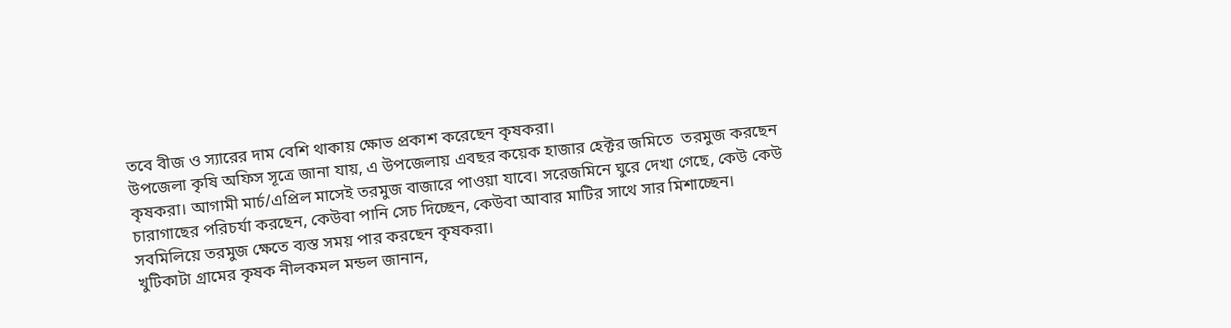তবে বীজ ও স্যারের দাম বেশি থাকায় ক্ষোভ প্রকাশ করেছেন কৃষকরা।
উপজেলা কৃষি অফিস সূত্রে জানা যায়, এ উপজেলায় এবছর কয়েক হাজার হেক্টর জমিতে  তরমুজ করছেন কৃষকরা। আগামী মার্চ/এপ্রিল মাসেই তরমুজ বাজারে পাওয়া যাবে। সরেজমিনে ঘুরে দেখা গেছে, কেউ কেউ চারাগাছের পরিচর্যা করছেন, কেউবা পানি সেচ দিচ্ছেন, কেউবা আবার মাটির সাথে সার মিশাচ্ছেন। সবমিলিয়ে তরমুজ ক্ষেতে ব্যস্ত সময় পার করছেন কৃষকরা।
খুটিকাটা গ্রামের কৃষক নীলকমল মন্ডল জানান,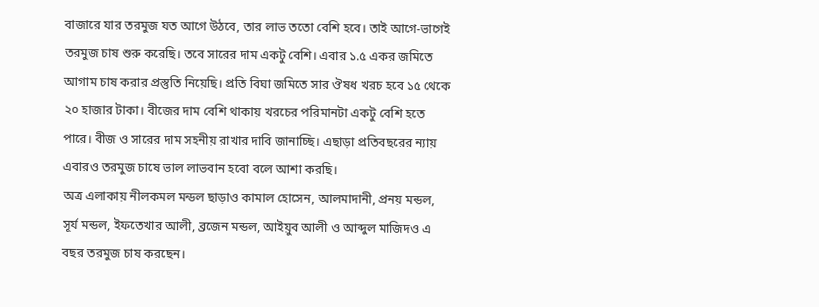বাজারে যার তরমুজ যত আগে উঠবে, তার লাভ ততো বেশি হবে। তাই আগে-ভাগেই তরমুজ চাষ শুরু করেছি। তবে সারের দাম একটু বেশি। এবার ১.৫ একর জমিতে আগাম চাষ করার প্রস্তুতি নিয়েছি। প্রতি বিঘা জমিতে সার ঔষধ খরচ হবে ১৫ থেকে ২০ হাজার টাকা। বীজের দাম বেশি থাকায় খরচের পরিমানটা একটু বেশি হতে পারে। বীজ ও সারের দাম সহনীয় রাখার দাবি জানাচ্ছি। এছাড়া প্রতিবছরের ন্যায় এবারও তরমুজ চাষে ভাল লাভবান হবো বলে আশা করছি।
অত্র এলাকায় নীলকমল মন্ডল ছাড়াও কামাল হোসেন, আলমাদানী, প্রনয় মন্ডল, সূর্য মন্ডল, ইফতেখার আলী, ব্রজেন মন্ডল, আইয়ুব আলী ও আব্দুল মাজিদও এ বছর তরমুজ চাষ করছেন।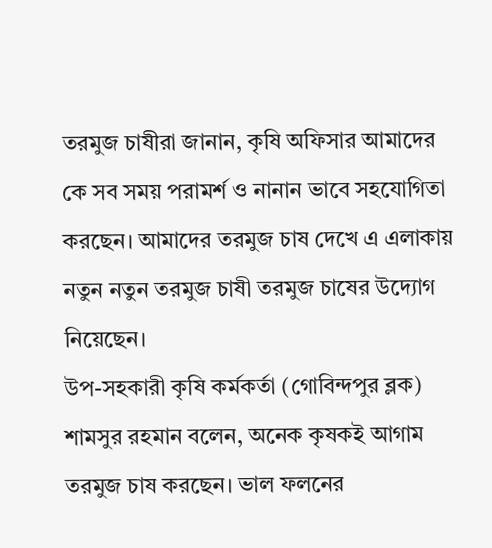তরমুজ চাষীরা জানান, কৃষি অফিসার আমাদের কে সব সময় পরামর্শ ও নানান ভাবে সহযোগিতা করছেন। আমাদের তরমুজ চাষ দেখে এ এলাকায় নতুন নতুন তরমুজ চাষী তরমুজ চাষের উদ্যোগ নিয়েছেন।
উপ-সহকারী কৃষি কর্মকর্তা (গোবিন্দপুর ব্লক) শামসুর রহমান বলেন, অনেক কৃষকই আগাম তরমুজ চাষ করছেন। ভাল ফলনের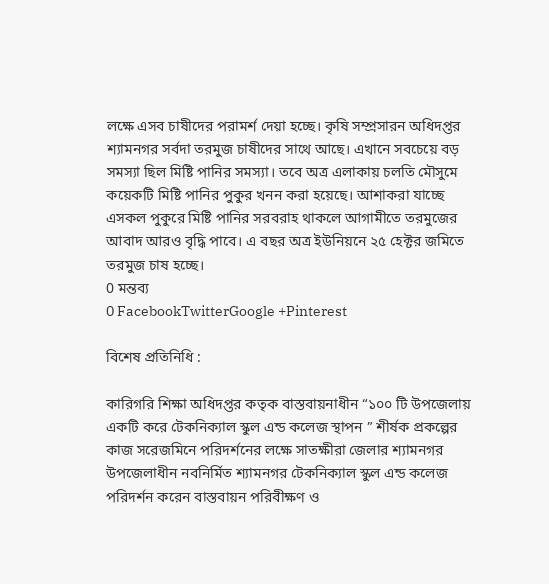লক্ষে এসব চাষীদের পরামর্শ দেয়া হচ্ছে। কৃষি সম্প্রসারন অধিদপ্তর শ্যামনগর সর্বদা তরমুজ চাষীদের সাথে আছে। এখানে সবচেয়ে বড় সমস্যা ছিল মিষ্টি পানির সমস্যা। তবে অত্র এলাকায় চলতি মৌসুমে কয়েকটি মিষ্টি পানির পুকুর খনন করা হয়েছে। আশাকরা যাচ্ছে এসকল পুকুরে মিষ্টি পানির সরবরাহ থাকলে আগামীতে তরমুজের আবাদ আরও বৃদ্ধি পাবে। এ বছর অত্র ইউনিয়নে ২৫ হেক্টর জমিতে তরমুজ চাষ হচ্ছে।
0 মন্তব্য
0 FacebookTwitterGoogle +Pinterest

বিশেষ প্রতিনিধি :

কারিগরি শিক্ষা অধিদপ্তর কতৃক বাস্তবায়নাধীন “১০০ টি উপজেলায় একটি করে টেকনিক্যাল স্কুল এন্ড কলেজ স্থাপন ” শীর্ষক প্রকল্পের কাজ সরেজমিনে পরিদর্শনের লক্ষে সাতক্ষীরা জেলার শ্যামনগর উপজেলাধীন নবনির্মিত শ্যামনগর টেকনিক্যাল স্কুল এন্ড কলেজ পরিদর্শন করেন বাস্তবায়ন পরিবীক্ষণ ও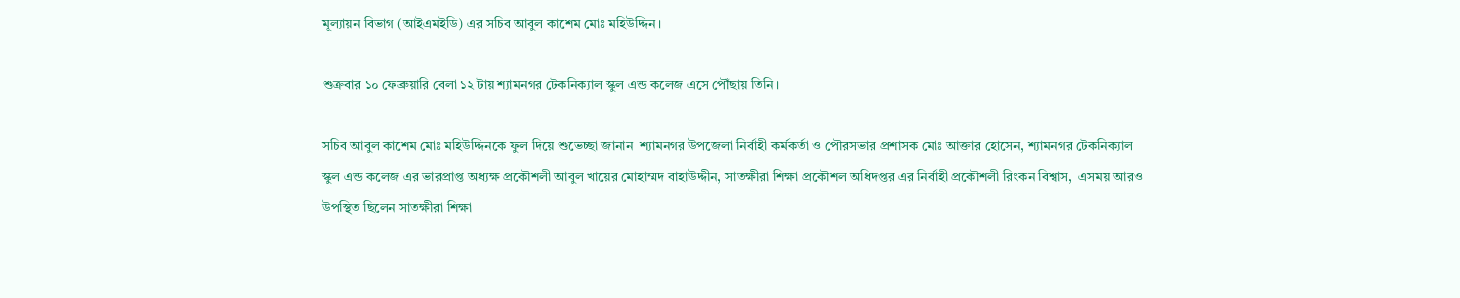মূল্যায়ন বিভাগ (আইএমইডি) এর সচিব আবুল কাশেম মোঃ মহিউদ্দিন।

শুক্রবার ১০ ফেব্রুয়ারি বেলা ১২ টায় শ্যামনগর টেকনিক্যাল স্কুল এন্ড কলেজ এসে পৌঁছায় তিনি।

সচিব আবুল কাশেম মোঃ মহিউদ্দিনকে ফুল দিয়ে শুভেচ্ছা জানান  শ্যামনগর উপজেলা নির্বাহী কর্মকর্তা ও পৌরসভার প্রশাসক মোঃ আক্তার হোসেন, শ্যামনগর টেকনিক্যাল স্কুল এন্ড কলেজ এর ভারপ্রাপ্ত অধ্যক্ষ প্রকৌশলী আবুল খায়ের মোহাম্মদ বাহাউদ্দীন, সাতক্ষীরা শিক্ষা প্রকৌশল অধিদপ্তর এর নির্বাহী প্রকৌশলী রিংকন বিশ্বাস,  এসময় আরও উপস্থিত ছিলেন সাতক্ষীরা শিক্ষা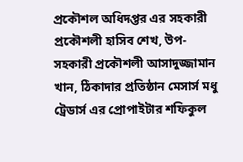প্রকৌশল অধিদপ্তর এর সহকারী প্রকৌশলী হাসিব শেখ, উপ-সহকারী প্রকৌশলী আসাদুজ্জামান খান, ঠিকাদার প্রতিষ্ঠান মেসার্স মধু ট্রেডার্স এর প্রোপাইটার শফিকুল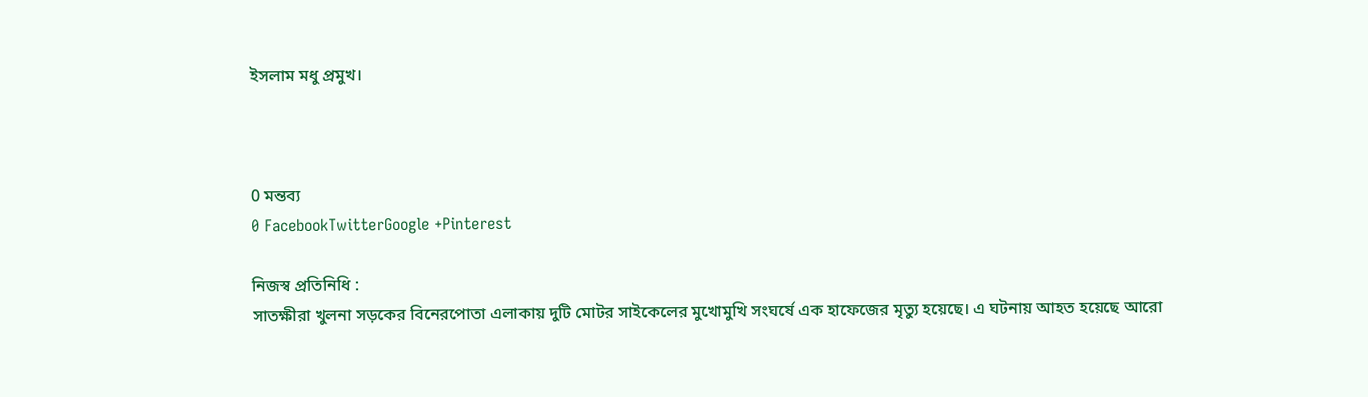ইসলাম মধু প্রমুখ।



0 মন্তব্য
0 FacebookTwitterGoogle +Pinterest

নিজস্ব প্রতিনিধি :
সাতক্ষীরা খুলনা সড়কের বিনেরপোতা এলাকায় দুটি মোটর সাইকেলের মুখোমুখি সংঘর্ষে এক হাফেজের মৃত্যু হয়েছে। এ ঘটনায় আহত হয়েছে আরো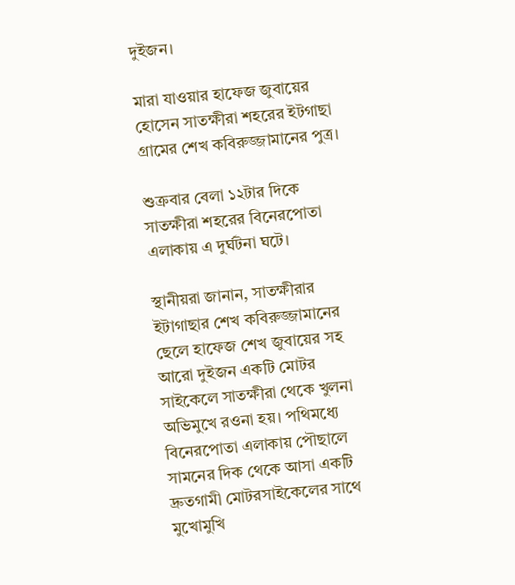দুইজন।

মারা যাওয়ার হাফেজ জুবায়ের হোসেন সাতক্ষীরা শহরের ইটগাছা গ্রামের শেখ কবিরুজ্জামানের পুত্র।

শুক্রবার বেলা ১২টার দিকে সাতক্ষীরা শহরের বিনেরপোতা এলাকায় এ দুর্ঘটনা ঘটে।

স্থানীয়রা জানান, সাতক্ষীরার ইটাগাছার শেখ কবিরুজ্জামানের ছেলে হাফেজ শেখ জুবায়ের সহ আরো দুইজন একটি মোটর সাইকেলে সাতক্ষীরা থেকে খুলনা অভিমুখে রওনা হয়। পথিমধ্যে বিনেরপোতা এলাকায় পৌছালে সামনের দিক থেকে আসা একটি দ্রুতগামী মোটরসাইকেলের সাথে মুখোমুখি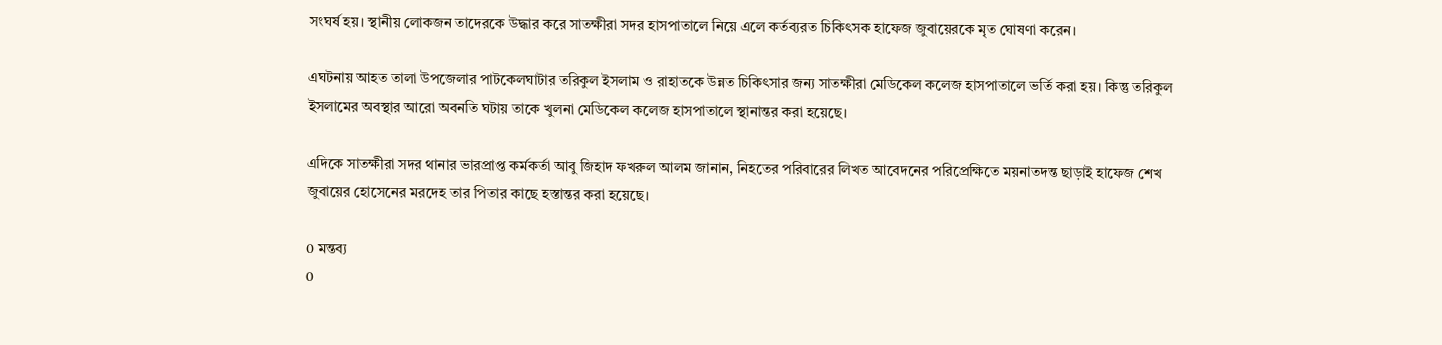সংঘর্ষ হয়। স্থানীয় লোকজন তাদেরকে উদ্ধার করে সাতক্ষীরা সদর হাসপাতালে নিয়ে এলে কর্তব্যরত চিকিৎসক হাফেজ জুবায়েরকে মৃত ঘোষণা করেন।

এঘটনায় আহত তালা উপজেলার পাটকেলঘাটার তরিকুল ইসলাম ও রাহাতকে উন্নত চিকিৎসার জন্য সাতক্ষীরা মেডিকেল কলেজ হাসপাতালে ভর্তি করা হয়। কিন্তু তরিকুল ইসলামের অবস্থার আরো অবনতি ঘটায় তাকে খুলনা মেডিকেল কলেজ হাসপাতালে স্থানান্তর করা হয়েছে।

এদিকে সাতক্ষীরা সদর থানার ভারপ্রাপ্ত কর্মকর্তা আবু জিহাদ ফখরুল আলম জানান, নিহতের পরিবারের লিখত আবেদনের পরিপ্রেক্ষিতে ময়নাতদন্ত ছাড়াই হাফেজ শেখ জুবায়ের হোসেনের মরদেহ তার পিতার কাছে হস্তান্তর করা হয়েছে।

0 মন্তব্য
0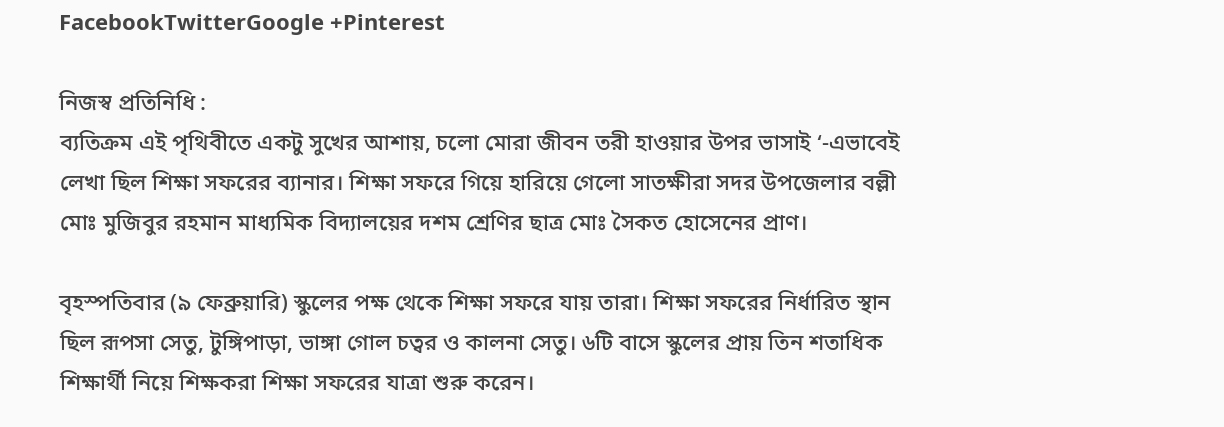FacebookTwitterGoogle +Pinterest

নিজস্ব প্রতিনিধি :
ব্যতিক্রম এই পৃথিবীতে একটু সুখের আশায়, চলো মোরা জীবন তরী হাওয়ার উপর ভাসাই ‘-এভাবেই লেখা ছিল শিক্ষা সফরের ব্যানার। শিক্ষা সফরে গিয়ে হারিয়ে গেলো সাতক্ষীরা সদর উপজেলার বল্লী মোঃ মুজিবুর রহমান মাধ্যমিক বিদ্যালয়ের দশম শ্রেণির ছাত্র মোঃ সৈকত হোসেনের প্রাণ।

বৃহস্পতিবার (৯ ফেব্রুয়ারি) স্কুলের পক্ষ থেকে শিক্ষা সফরে যায় তারা। শিক্ষা সফরের নির্ধারিত স্থান ছিল রূপসা সেতু, টুঙ্গিপাড়া, ভাঙ্গা গোল চত্বর ও কালনা সেতু। ৬টি বাসে স্কুলের প্রায় তিন শতাধিক শিক্ষার্থী নিয়ে শিক্ষকরা শিক্ষা সফরের যাত্রা শুরু করেন।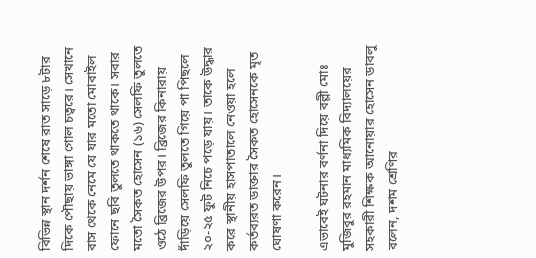বিভিন্ন স্থান দর্শন শেষে রাত সাড়ে ৮টার দিকে পৌছায় ভাঙ্গা গোল চত্বরে। সেখানে বাস থেকে নেমে যে যার মতো মোবাইল ফোনে ছবি তুলতে থাকতে থাকে। সবার মতো সৈকত হোসেন (১৬) সেলফি তুলতে ওঠে ব্রিজের উপর। ব্রিজের কিনারায় দাঁড়িয়ে সেলফি তুলতে গিয়ে পা পিছলে ২০-২৫ ফুট নিচে পড়ে যায়। তাকে উদ্ধার করে স্থানীয় হাসপাতালে নেওয়া হলে কর্তব্যরত ডাক্তার সৈকত হোসেনকে মৃত ঘোষণা করেন।

এভাবেই ঘটনার বর্ণনা দিয়ে বল্লী মোঃ মুজিবুর রহমান মাধ্যমিক বিদ্যালয়ের সহকারী শিক্ষক আনোয়ার হোসেন ডাবলু বলেন, দশম শ্রেণির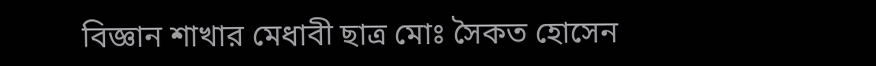বিজ্ঞান শাখার মেধাবী ছাত্র মোঃ সৈকত হোসেন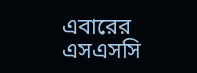এবারের এসএসসি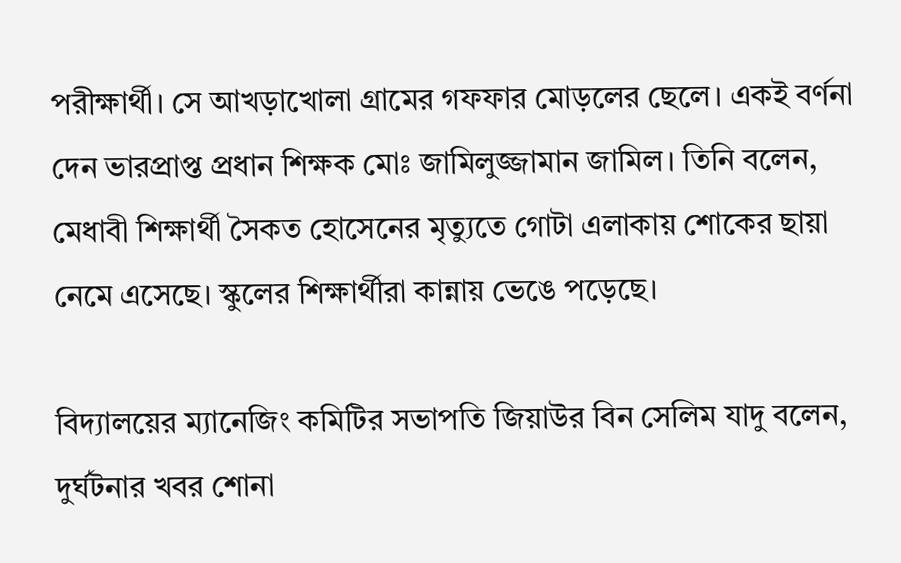পরীক্ষার্থী। সে আখড়াখোলা গ্রামের গফফার মোড়লের ছেলে। একই বর্ণনা দেন ভারপ্রাপ্ত প্রধান শিক্ষক মোঃ জামিলুজ্জামান জামিল। তিনি বলেন, মেধাবী শিক্ষার্থী সৈকত হোসেনের মৃত্যুতে গোটা এলাকায় শোকের ছায়া নেমে এসেছে। স্কুলের শিক্ষার্থীরা কান্নায় ভেঙে পড়েছে।

বিদ্যালয়ের ম্যানেজিং কমিটির সভাপতি জিয়াউর বিন সেলিম যাদু বলেন, দুর্ঘটনার খবর শোনা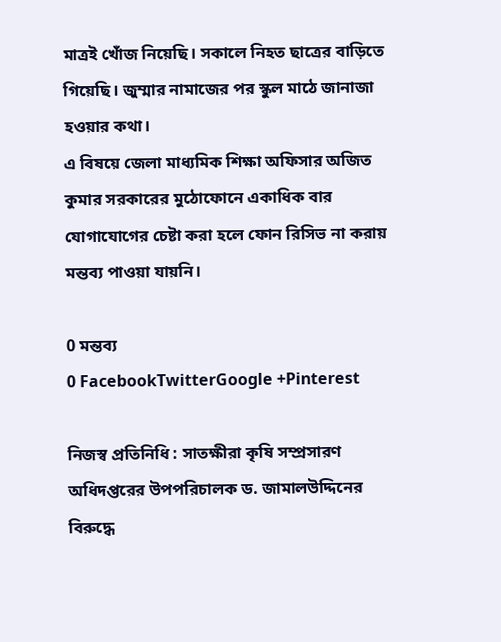মাত্রই খোঁজ নিয়েছি। সকালে নিহত ছাত্রের বাড়িতে গিয়েছি। জুম্মার নামাজের পর স্কুল মাঠে জানাজা হওয়ার কথা।
এ বিষয়ে জেলা মাধ্যমিক শিক্ষা অফিসার অজিত কুমার সরকারের মুঠোফোনে একাধিক বার যোগাযোগের চেষ্টা করা হলে ফোন রিসিভ না করায় মন্তব্য পাওয়া যায়নি।

0 মন্তব্য
0 FacebookTwitterGoogle +Pinterest

নিজস্ব প্রতিনিধি : সাতক্ষীরা কৃষি সম্প্রসারণ অধিদপ্তরের উপপরিচালক ড. জামালউদ্দিনের বিরুদ্ধে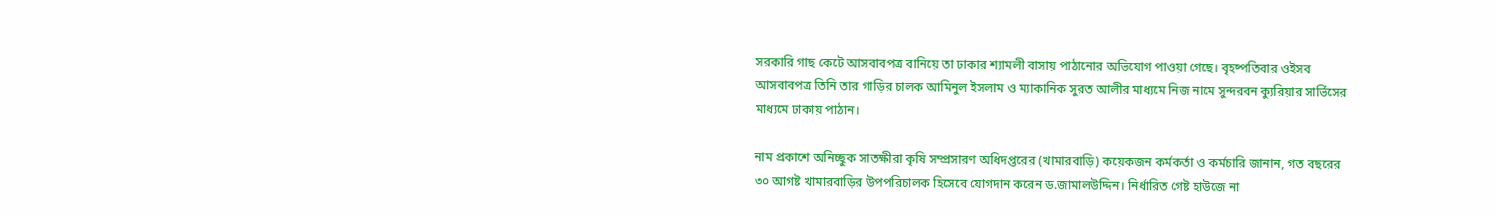সরকারি গাছ কেটে আসবাবপত্র বানিয়ে তা ঢাকার শ্যামলী বাসায় পাঠানোর অভিযোগ পাওয়া গেছে। বৃহষ্পতিবার ওইসব আসবাবপত্র তিনি তার গাড়ির চালক আমিনুল ইসলাম ও ম্যাকানিক সুরত আলীর মাধ্যমে নিজ নামে সুন্দরবন ক্যুরিয়ার সার্ভিসের মাধ্যমে ঢাকায় পাঠান।

নাম প্রকাশে অনিচ্ছুক সাতক্ষীরা কৃষি সম্প্রসারণ অধিদপ্তরের (খামারবাড়ি) কয়েকজন কর্মকর্তা ও কর্মচারি জানান, গত বছরের ৩০ আগষ্ট খামারবাড়ির উপপরিচালক হিসেবে যোগদান করেন ড.জামালউদ্দিন। নির্ধারিত গেষ্ট হাউজে না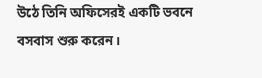উঠে তিনি অফিসেরই একটি ভবনে বসবাস শুরু করেন।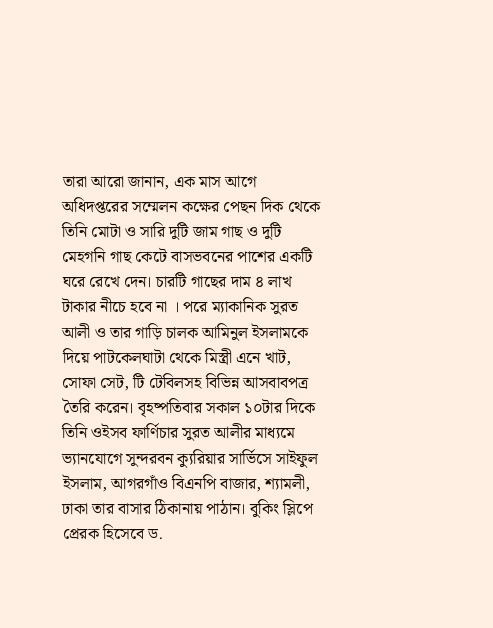তারা আরো জানান, এক মাস আগে অধিদপ্তরের সম্মেলন কক্ষের পেছন দিক থেকে তিনি মোটা ও সারি দুটি জাম গাছ ও দুটি মেহগনি গাছ কেটে বাসভবনের পাশের একটি ঘরে রেখে দেন। চারটি গাছের দাম ৪ লাখ টাকার নীচে হবে না । পরে ম্যাকানিক সুরত আলী ও তার গাড়ি চালক আমিনুল ইসলামকে দিয়ে পাটকেলঘাটা থেকে মিস্ত্রী এনে খাট, সোফা সেট, টি টেবিলসহ বিভিন্ন আসবাবপত্র তৈরি করেন। বৃহষ্পতিবার সকাল ১০টার দিকে তিনি ওইসব ফার্ণিচার সুরত আলীর মাধ্যমে ভ্যানযোগে সুন্দরবন ক্যুরিয়ার সার্ভিসে সাইফুল ইসলাম, আগরগাঁও বিএনপি বাজার, শ্যামলী, ঢাকা তার বাসার ঠিকানায় পাঠান। বুকিং স্লিপে প্রেরক হিসেবে ড.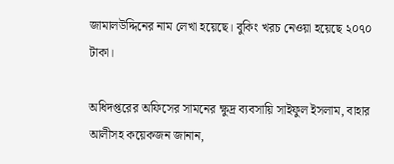জামালউদ্দিনের নাম লেখা হয়েছে। বুকিং খরচ নেওয়া হয়েছে ২০৭০ টাকা।

অধিদপ্তরের অফিসের সামনের ক্ষুদ্র ব্যবসায়ি সাইফুল ইসলাম, বাহার আলীসহ কয়েকজন জানান,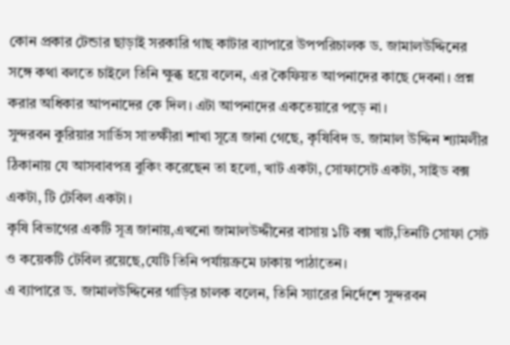কোন প্রকার টেন্ডার ছাড়াই সরকারি গাছ কাটার ব্যাপারে উপপরিচালক ড. জামালউদ্দিনের সঙ্গে কথা বলতে চাইলে তিনি ক্ষুব্ধ হয়ে বলেন, এর কৈফিয়ত আপনাদের কাছে দেবনা। প্রশ্ন করার অধিকার আপনাদের কে দিল। এটা আপনাদের একতেয়ারে পড়ে না।
সুন্দরবন কুরিয়ার সার্ভিস সাতক্ষীরা শাখা সূত্রে জানা গেছে, কৃষিবিদ ড. জামাল উদ্দিন শ্যামলীর ঠিকানায় যে আসবাবপত্র বুকিং করেছেন তা হলো, খাট একটা, সোফাসেট একটা, সাইড বক্স একটা, টি টেবিল একটা।
কৃষি বিভাগের একটি সূত্র জানায়,এখনো জামালউদ্দীনের বাসায় ১টি বক্স খাট,তিনটি সোফা সেট ও কয়েকটি টেবিল রয়েছে,যেটি তিনি পর্যায়ক্রমে ঢাকায় পাঠাতেন।
এ ব্যাপারে ড. জামালউদ্দিনের গাড়ির চালক বলেন, তিনি স্যারের নির্দেশে সুন্দরবন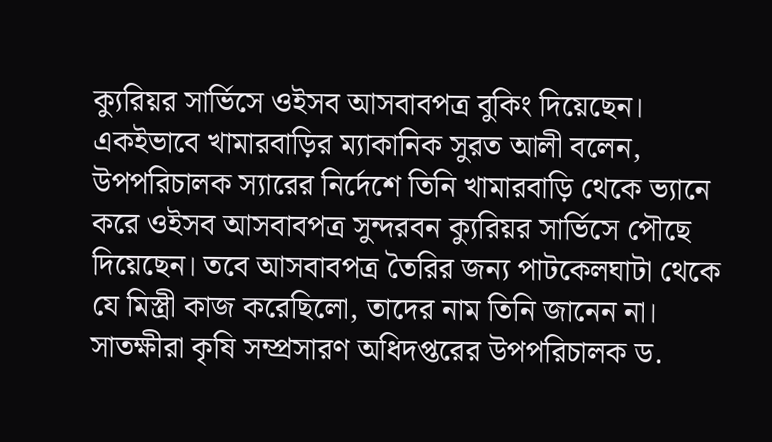ক্যুরিয়র সার্ভিসে ওইসব আসবাবপত্র বুকিং দিয়েছেন।
একইভাবে খামারবাড়ির ম্যাকানিক সুরত আলী বলেন, উপপরিচালক স্যারের নির্দেশে তিনি খামারবাড়ি থেকে ভ্যানে করে ওইসব আসবাবপত্র সুন্দরবন ক্যুরিয়র সার্ভিসে পৌছে দিয়েছেন। তবে আসবাবপত্র তৈরির জন্য পাটকেলঘাটা থেকে যে মিস্ত্রী কাজ করেছিলো, তাদের নাম তিনি জানেন না।
সাতক্ষীরা কৃষি সম্প্রসারণ অধিদপ্তরের উপপরিচালক ড.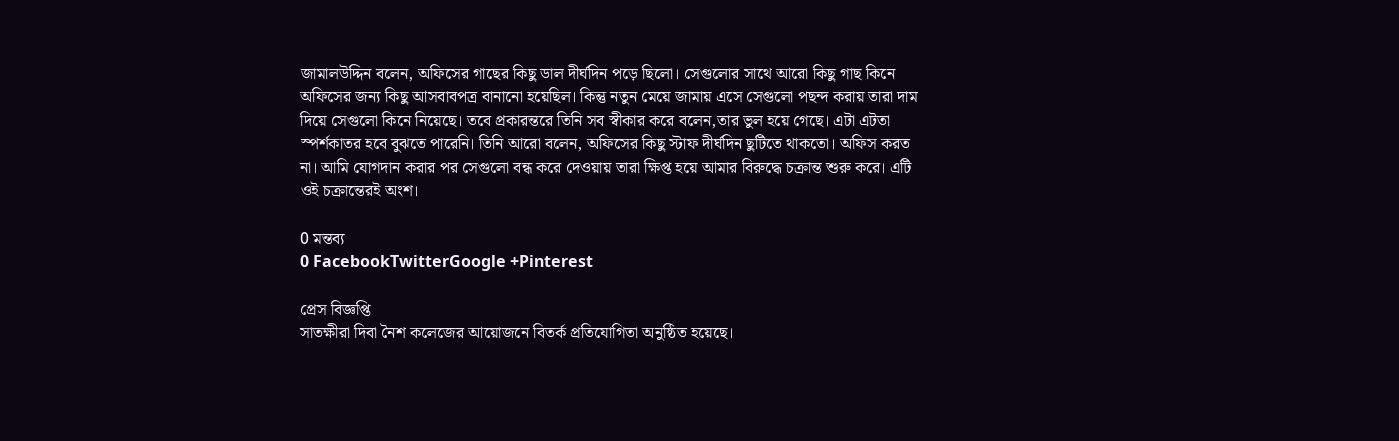জামালউদ্দিন বলেন, অফিসের গাছের কিছু ডাল দীর্ঘদিন পড়ে ছিলো। সেগুলোর সাথে আরো কিছু গাছ কিনে অফিসের জন্য কিছু আসবাবপত্র বানানো হয়েছিল। কিন্তু নতুন মেয়ে জামায় এসে সেগুলো পছন্দ করায় তারা দাম দিয়ে সেগুলো কিনে নিয়েছে। তবে প্রকারন্তরে তিনি সব স্বীকার করে বলেন,তার ভুল হয়ে গেছে। এটা এটতা স্পর্শকাতর হবে বুঝতে পারেনি। তিনি আরো বলেন, অফিসের কিছু স্টাফ দীর্ঘদিন ছুটিতে থাকতো। অফিস করত না। আমি যোগদান করার পর সেগুলো বন্ধ করে দেওয়ায় তারা ক্ষিপ্ত হয়ে আমার বিরুদ্ধে চক্রান্ত শুরু করে। এটি ওই চক্রান্তেরই অংশ।

0 মন্তব্য
0 FacebookTwitterGoogle +Pinterest

প্রেস বিজ্ঞপ্তি
সাতক্ষীরা দিবা নৈশ কলেজের আয়োজনে বিতর্ক প্রতিযোগিতা অনুষ্ঠিত হয়েছে।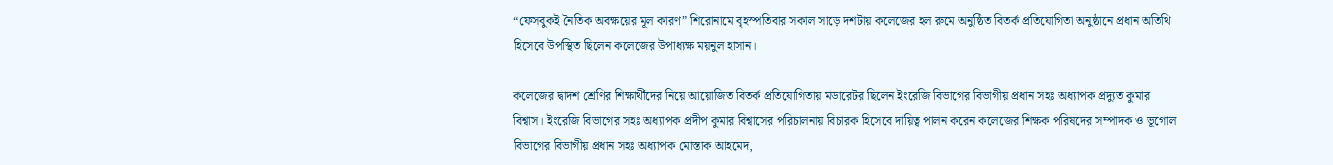“ফেসবুকই নৈতিক অবক্ষয়ের মূল কারণ” শিরোনামে বৃহস্পতিবার সকাল সাড়ে দশটায় কলেজের হল রুমে অনুষ্ঠিত বিতর্ক প্রতিযোগিতা অনুষ্ঠানে প্রধান অতিথি হিসেবে উপস্থিত ছিলেন কলেজের উপাধ্যক্ষ ময়নুল হাসান।

কলেজের দ্বাদশ শ্রেণির শিক্ষার্থীদের নিয়ে আয়োজিত বিতর্ক প্রতিযোগিতায় মডারেটর ছিলেন ইংরেজি বিভাগের বিভাগীয় প্রধান সহঃ অধ্যাপক প্রদ্যুত কুমার বিশ্বাস। ইংরেজি বিভাগের সহঃ অধ্যাপক প্রদীপ কুমার বিশ্বাসের পরিচালনায় বিচারক হিসেবে দায়িত্ব পালন করেন কলেজের শিক্ষক পরিষদের সম্পাদক ও ভূগোল বিভাগের বিভাগীয় প্রধান সহঃ অধ্যাপক মোস্তাক আহমেদ,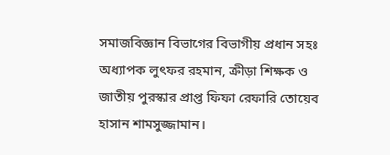সমাজবিজ্ঞান বিভাগের বিভাগীয় প্রধান সহঃ অধ্যাপক লুৎফর রহমান, ক্রীড়া শিক্ষক ও জাতীয় পুরস্কার প্রাপ্ত ফিফা রেফারি তোয়েব হাসান শামসুজ্জামান।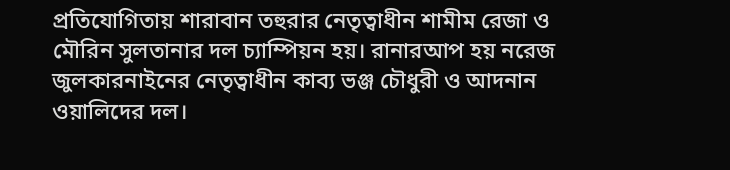প্রতিযোগিতায় শারাবান তহুরার নেতৃত্বাধীন শামীম রেজা ও মৌরিন সুলতানার দল চ্যাম্পিয়ন হয়। রানারআপ হয় নরেজ জুলকারনাইনের নেতৃত্বাধীন কাব্য ভঞ্জ চৌধুরী ও আদনান ওয়ালিদের দল।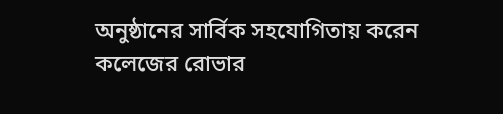অনুষ্ঠানের সার্বিক সহযোগিতায় করেন কলেজের রোভার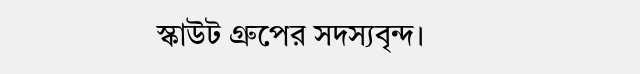স্কাউট গ্রুপের সদস্যবৃন্দ।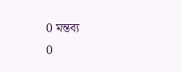0 মন্তব্য
0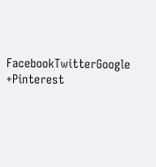FacebookTwitterGoogle +Pinterest